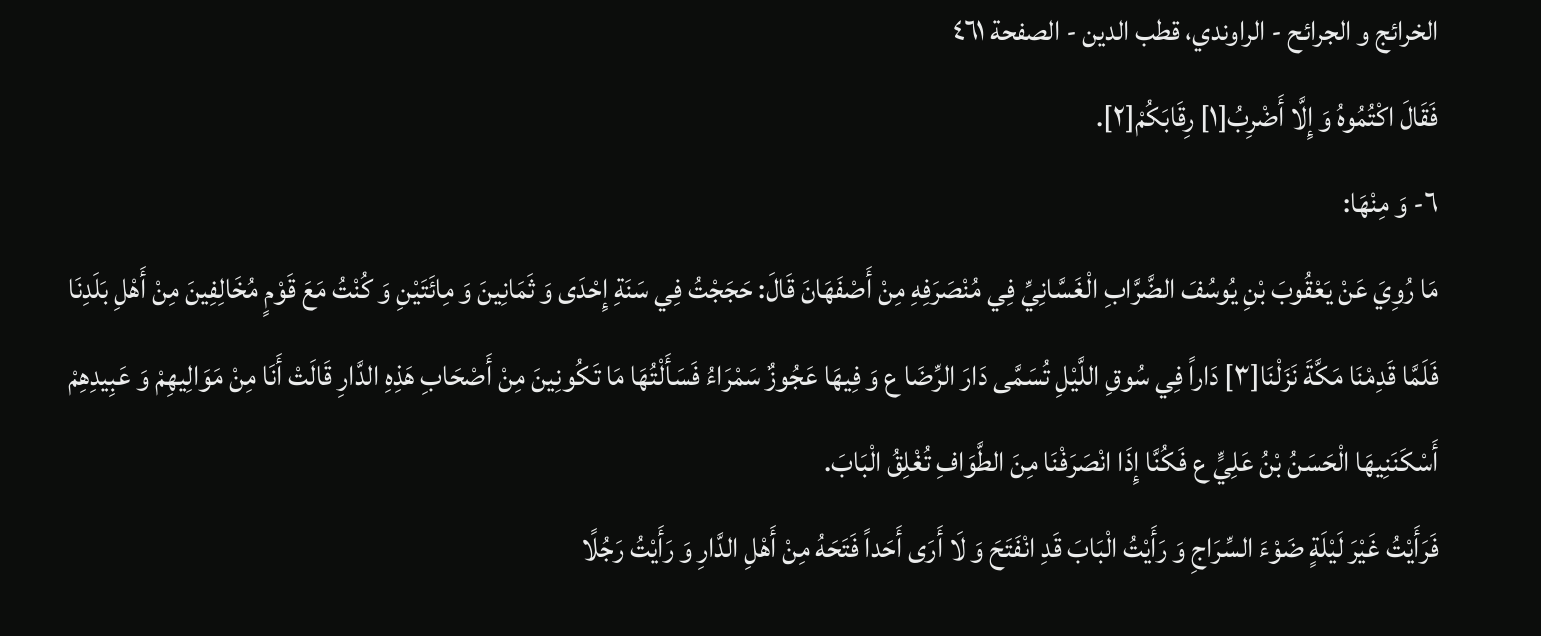الخرائج و الجرائح - الراوندي، قطب الدين - الصفحة ٤٦١
فَقَالَ اكْتُمُوهُ وَ إِلَّا أَضْرِبُ[١] رِقَابَكُمْ[٢].
٦- وَ مِنْهَا:
مَا رُوِيَ عَنْ يَعْقُوبَ بْنِ يُوسُفَ الضَّرَّابِ الْغَسَّانِيِّ فِي مُنْصَرَفِهِ مِنْ أَصْفَهَانَ قَالَ: حَجَجْتُ فِي سَنَةِ إِحْدَى وَ ثَمَانِينَ وَ مِائَتَيْنِ وَ كُنْتُ مَعَ قَوْمٍ مُخَالِفِينَ مِنْ أَهْلِ بَلَدِنَا فَلَمَّا قَدِمْنَا مَكَّةَ نَزَلْنَا[٣] دَاراً فِي سُوقِ اللَّيْلِ تُسَمَّى دَارَ الرِّضَا ع وَ فِيهَا عَجُوزٌ سَمْرَاءُ فَسَأَلْتُهَا مَا تَكُونِينَ مِنْ أَصْحَابِ هَذِهِ الدَّارِ قَالَتْ أَنَا مِنْ مَوَالِيهِمْ وَ عَبِيدِهِمْ أَسْكَنَنِيهَا الْحَسَنُ بْنُ عَلِيٍّ ع فَكُنَّا إِذَا انْصَرَفْنَا مِنَ الطَّوَافِ تُغْلِقُ الْبَابَ.
فَرَأَيْتُ غَيْرَ لَيْلَةٍ ضَوْءَ السِّرَاجِ وَ رَأَيْتُ الْبَابَ قَدِ انْفَتَحَ وَ لَا أَرَى أَحَداً فَتَحَهُ مِنْ أَهْلِ الدَّارِ وَ رَأَيْتُ رَجُلًا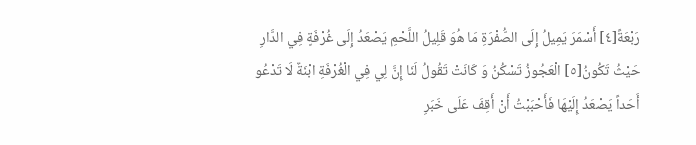رَبْعَةً[٤] أَسْمَرَ يَمِيلُ إِلَى الصُّفْرَةِ مَا هُوَ قَلِيلُ اللَّحْمِ يَصْعَدُ إِلَى غُرْفَةٍ فِي الدَّارِ حَيْثُ تَكُونُ[٥] الْعَجُوزُ تَسْكُنُ وَ كَانَتْ تَقُولُ لَنَا إِنَّ لِي فِي الْغُرْفَةِ ابْنَةٌ لَا تَدْعُو أَحَداً يَصْعَدُ إِلَيْهَا فَأَحْبَبْتُ أَنْ أَقِفَ عَلَى خَبَرِ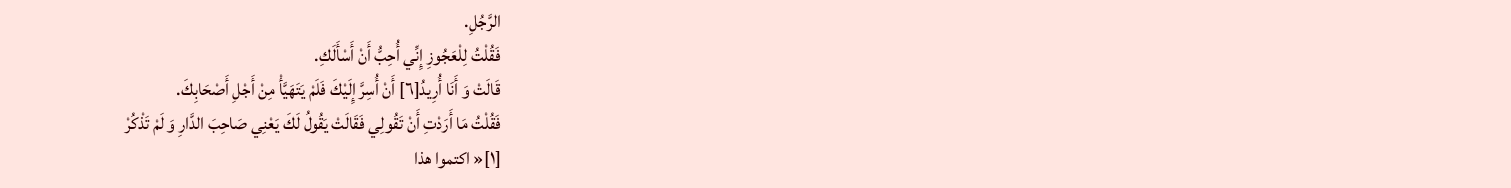الرَّجُلِ.
فَقُلْتُ لِلْعَجُوزِ إِنِّي أُحِبُّ أَنْ أَسْأَلَكِ.
قَالَتْ وَ أَنَا أُرِيدُ[٦] أَنْ أُسِرَّ إِلَيْكَ فَلَمْ يَتَهَيَّأْ مِنْ أَجْلِ أَصْحَابِكَ.
فَقُلْتُ مَا أَرَدْتِ أَنْ تَقُولِي فَقَالَتْ يَقُولُ لَكَ يَعْنِي صَاحِبَ الدَّارِ وَ لَمْ تَذْكُرْ
[١]« اكتموا هذا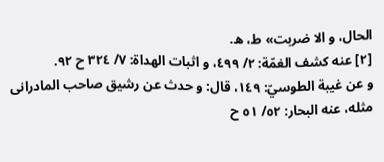الحال، و الا ضربت» ط، ه.
[٢] عنه كشف الغمّة: ٢/ ٤٩٩، و اثبات الهداة: ٧/ ٣٢٤ ح ٩٢.
و عن غيبة الطوسيّ: ١٤٩، قال: و حدث عن رشيق صاحب المادرانى مثله، عنه البحار: ٥٢/ ٥١ ح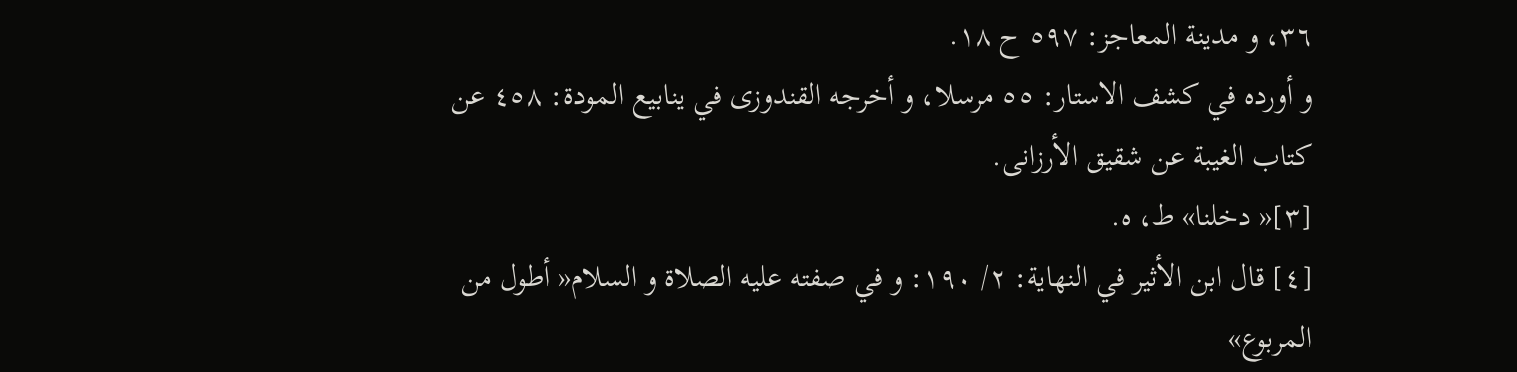٣٦، و مدينة المعاجز: ٥٩٧ ح ١٨.
و أورده في كشف الاستار: ٥٥ مرسلا، و أخرجه القندوزى في ينابيع المودة: ٤٥٨ عن كتاب الغيبة عن شقيق الأرزانى.
[٣]« دخلنا» ط، ه.
[٤] قال ابن الأثير في النهاية: ٢/ ١٩٠: و في صفته عليه الصلاة و السلام« أطول من المربوع»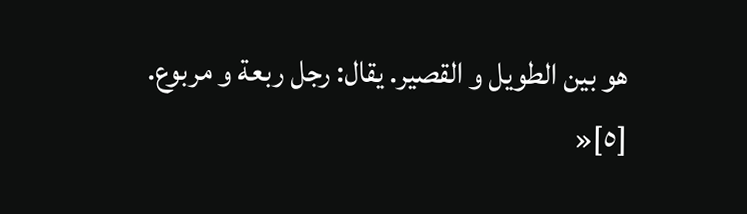هو بين الطويل و القصير. يقال: رجل ربعة و مربوع.
[٥]«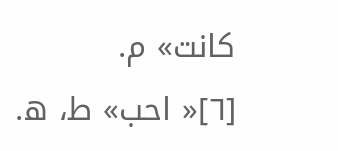كانت» م.
[٦]« احب» ط، ه.